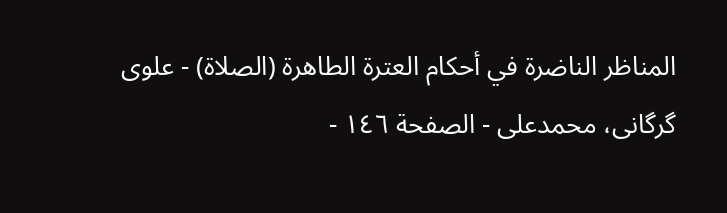المناظر الناضرة في أحکام العترة الطاهرة (الصلاة) - علوی گرگانی، محمدعلی - الصفحة ١٤٦ -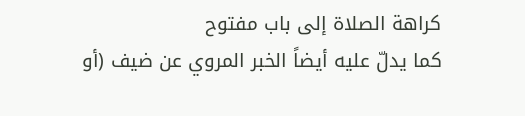كراهة الصلاة إلى باب مفتوح
كما يدلّ عليه أيضاً الخبر المروي عن ضيف (أو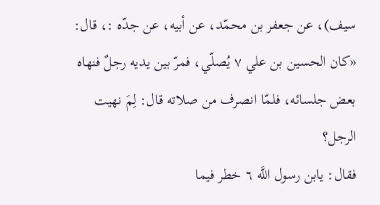سيف)، عن جعفر بن محمّد، عن أبيه، عن جدّه :، قال:
«كان الحسين بن علي ٧ يُصلّي، فمرّ بين يديه رجلٌ فنهاه بعض جلسائه، فلمّا انصرف من صلاته قال: لِمَ نهيت الرجل؟
فقال: يابن رسول اللَّه ٦ خطر فيما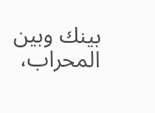بينك وبين المحراب،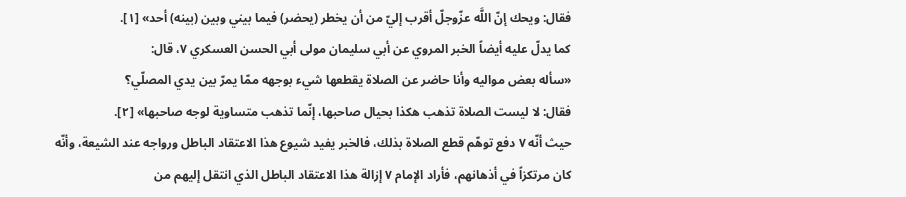فقال: ويحك إنّ اللَّه عزّوجلّ أقرب إليّ من أن يخطر (يحضر) فيما بيني وبين (بينه) أحد» [١].
كما يدلّ عليه أيضاً الخبر المروي عن أبي سليمان مولى أبي الحسن العسكري ٧، قال:
«سأله بعض مواليه وأنا حاضر عن الصلاة يقطعها شيء بوجهه ممّا يمرّ بين يدي المصلّي؟
فقال: لا ليست الصلاة تذهب هكذا بحيال صاحبها، إنّما تذهب متساوية لوجه صاحبها» [٢].
حيث أنّه ٧ دفع توهّم قطع الصلاة بذلك، فالخبر يفيد شيوع هذا الاعتقاد الباطل ورواجه عند الشيعة، وأنّه كان مرتكزاً في أذهانهم، فأراد الإمام ٧ إزالة هذا الاعتقاد الباطل الذي انتقل إليهم من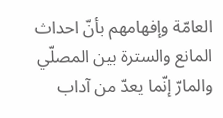العامّة وإفهامهم بأنّ احداث المانع والسترة بين المصلّي والمارّ إنّما يعدّ من آداب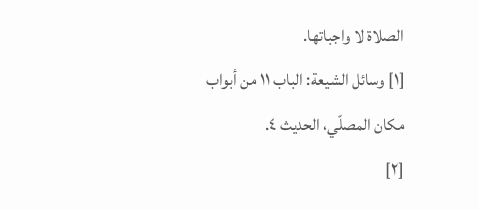الصلاة لا واجباتها.
[١] وسائل الشيعة: الباب ١١ من أبواب مكان المصلّي، الحديث ٤.
[٢]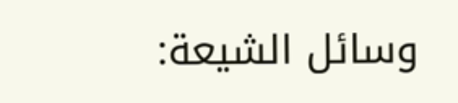وسائل الشيعة: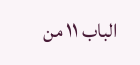الباب ١١ من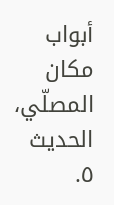أبواب مكان المصلّي، الحديث ٥.